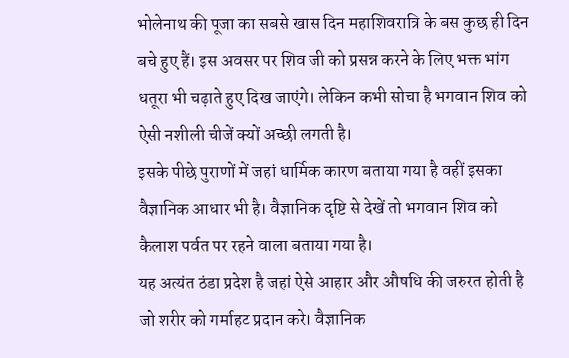भोलेनाथ की पूजा का सबसे खास दिन महाशिवरात्रि के बस कुछ ही दिन बचे हुए हैं। इस अवसर पर शिव जी को प्रसन्न करने के लिए भक्त भांग धतूरा भी चढ़ाते हुए दिख जाएंगे। लेकिन कभी सोचा है भगवान शिव को ऐसी नशीली चीजें क्यों अच्छी लगती है।
इसके पीछे पुराणों में जहां धार्मिक कारण बताया गया है वहीं इसका वैज्ञानिक आधार भी है। वैज्ञानिक दृष्टि से देखें तो भगवान शिव को कैलाश पर्वत पर रहने वाला बताया गया है।
यह अत्यंत ठंडा प्रदेश है जहां ऐसे आहार और औषधि की जरुरत होती है जो शरीर को गर्माहट प्रदान करे। वैज्ञानिक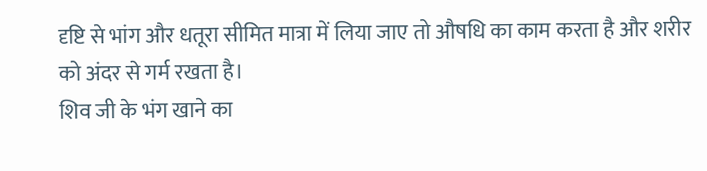दृष्टि से भांग और धतूरा सीमित मात्रा में लिया जाए तो औषधि का काम करता है और शरीर को अंदर से गर्म रखता है।
शिव जी के भंग खाने का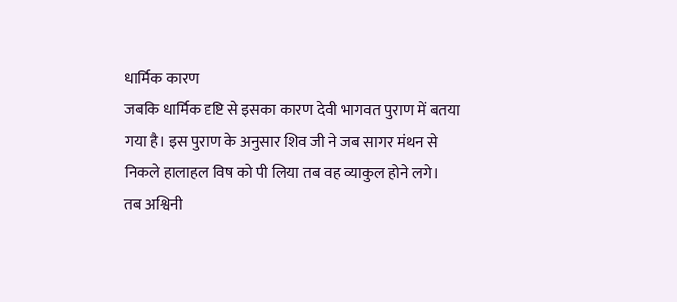धार्मिक कारण
जबकि धार्मिक दृष्टि से इसका कारण देवी भागवत पुराण में बतया गया है। इस पुराण के अनुसार शिव जी ने जब सागर मंथन से निकले हालाहल विष को पी लिया तब वह व्याकुल होने लगे।
तब अश्विनी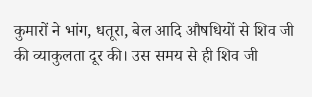कुमारों ने भांग, धतूरा, बेल आदि औषधियों से शिव जी की व्याकुलता दूर की। उस समय से ही शिव जी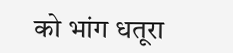को भांग धतूरा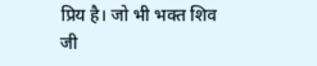प्रिय है। जो भी भक्त शिव जी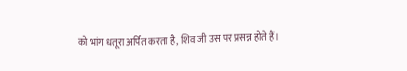को भांग धतूरा अर्पित करता है, शिव जी उस पर प्रसन्न होते हैं।